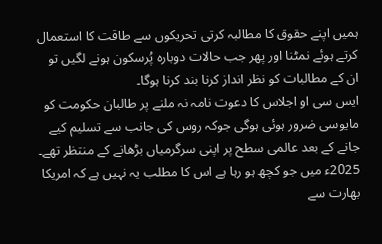ہمیں اپنے حقوق کا مطالبہ کرتی تحریکوں سے طاقت کا استعمال کرتے ہوئے نمٹنا اور پھر جب حالات دوبارہ پُرسکون ہونے لگیں تو ان کے مطالبات کو نظر انداز کرنا بند کرنا ہوگا۔
ایس سی او اجلاس کا دعوت نامہ نہ ملنے پر طالبان حکومت کو مایوسی ضرور ہوئی ہوگی جوکہ روس کی جانب سے تسلیم کیے جانے کے بعد عالمی سطح پر اپنی سرگرمیاں بڑھانے کے منتظر تھے۔
2025ء میں جو کچھ ہو رہا ہے اس کا مطلب یہ نہیں ہے کہ امریکا بھارت سے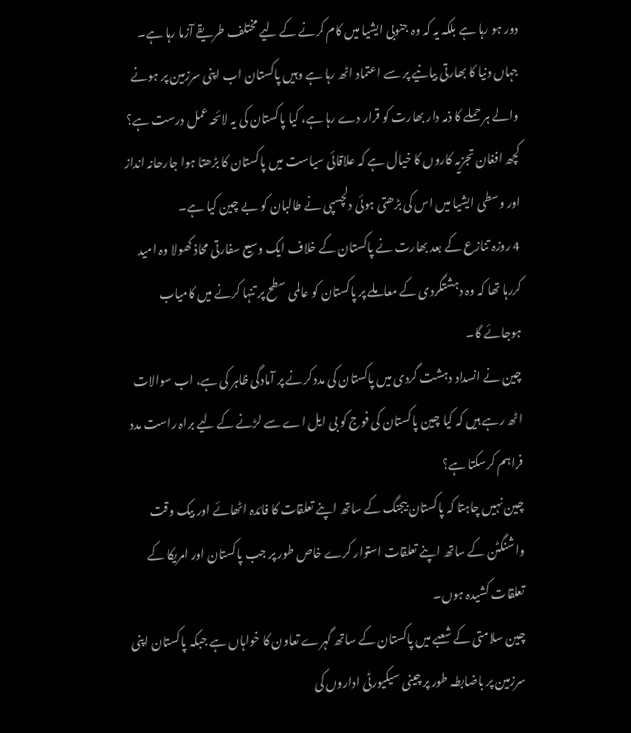دور ہو رہا ہے بلکہ یہ کہ وہ جنوبی ایشیا میں کام کرنے کے لیے مختلف طریقے آزما رہا ہے۔
جہاں دنیا کا بھارتی بیانیے پر سے اعتماد اٹھ رہا ہے وہیں پاکستان اب اپنی سرزمین پر ہونے والے ہر حملے کا ذمہ دار بھارت کو قرار دے رہا ہے، کیا پاکستان کی یہ لائحہ عمل درست ہے؟
کچھ افغان تجزیہ کاروں کا خیال ہے کہ علاقائی سیاست میں پاکستان کا بڑھتا ہوا جارحانہ انداز اور وسطی ایشیا میں اس کی بڑھتی ہوئی دلچسپی نے طالبان کو بے چین کیا ہے۔
4 روزہ تنازع کے بعد بھارت نے پاکستان کے خلاف ایک وسیع سفارتی محاذ کھولا وہ امید کررہا تھا کہ وہ دہشتگردی کے معاملے پر پاکستان کو عالمی سطح پر تنہا کرنے میں کامیاب ہوجائے گا۔
چین نے انسداد دہشت گردی میں پاکستان کی مدد کرنے پر آمادگی ظاہر کی ہے، اب سوالات اٹھ رہے ہیں کہ کیا چین پاکستان کی فوج کو بی ایل اے سے لڑنے کے لیے براہ راست مدد فراہم کرسکتا ہے؟
چین نہیں چاہتا کہ پاکستان بیجنگ کے ساتھ اپنے تعلقات کا فائدہ اٹھائے اور بیک وقت واشنگٹن کے ساتھ اپنے تعلقات استوار کرے خاص طور پر جب پاکستان اور امریکا کے تعلقات کشیدہ ہوں۔
چین سلامتی کے شعبے میں پاکستان کے ساتھ گہرے تعاون کا خواہاں ہے جبکہ پاکستان اپنی سرزمین پر باضابطہ طور پر چینی سیکیورٹی اداروں کی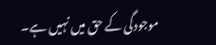موجودگی کے حق میں نہیں ہے۔